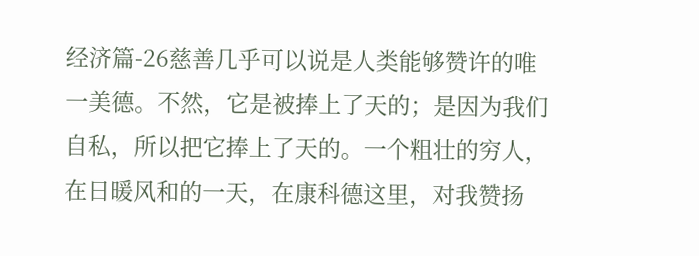经济篇-26慈善几乎可以说是人类能够赞许的唯一美德。不然，它是被捧上了天的；是因为我们自私，所以把它捧上了天的。一个粗壮的穷人，在日暖风和的一天，在康科德这里，对我赞扬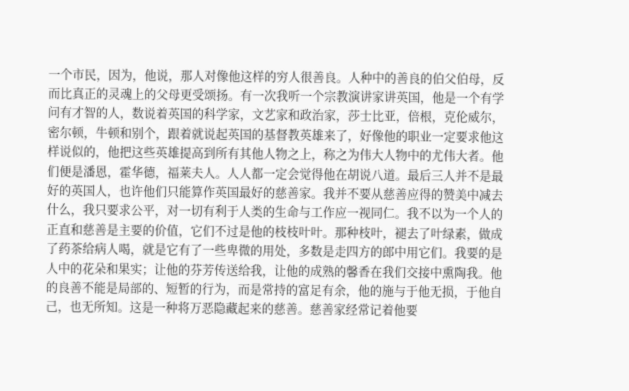一个市民，因为，他说，那人对像他这样的穷人很善良。人种中的善良的伯父伯母，反而比真正的灵魂上的父母更受颂扬。有一次我听一个宗教演讲家讲英国，他是一个有学问有才智的人，数说着英国的科学家，文艺家和政治家，莎士比亚，倍根，克伦威尔，密尔顿，牛顿和别个，跟着就说起英国的基督教英雄来了，好像他的职业一定要求他这样说似的，他把这些英雄提高到所有其他人物之上，称之为伟大人物中的尤伟大者。他们便是潘恩，霍华德，福莱夫人。人人都一定会觉得他在胡说八道。最后三人并不是最好的英国人，也许他们只能算作英国最好的慈善家。我并不要从慈善应得的赞美中减去什么，我只要求公平，对一切有利于人类的生命与工作应一视同仁。我不以为一个人的正直和慈善是主要的价值，它们不过是他的枝枝叶叶。那种枝叶，褪去了叶绿素，做成了药茶给病人喝，就是它有了一些卑微的用处，多数是走四方的郎中用它们。我要的是人中的花朵和果实；让他的芬芳传送给我，让他的成熟的馨香在我们交接中熏陶我。他的良善不能是局部的、短暂的行为，而是常持的富足有余，他的施与于他无损，于他自己，也无所知。这是一种将万恶隐藏起来的慈善。慈善家经常记着他要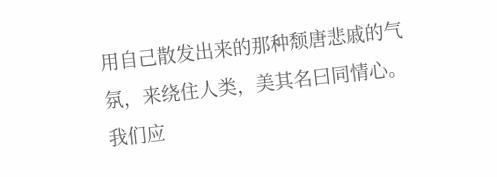用自己散发出来的那种颓唐悲戚的气氛，来绕住人类，美其名曰同情心。我们应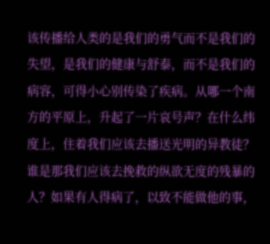该传播给人类的是我们的勇气而不是我们的失望，是我们的健康与舒泰，而不是我们的病容，可得小心别传染了疾病。从哪一个南方的平原上，升起了一片哀号声？在什么纬度上，住着我们应该去播送光明的异教徒？谁是那我们应该去挽救的纵欲无度的残暴的人？如果有人得病了，以致不能做他的事，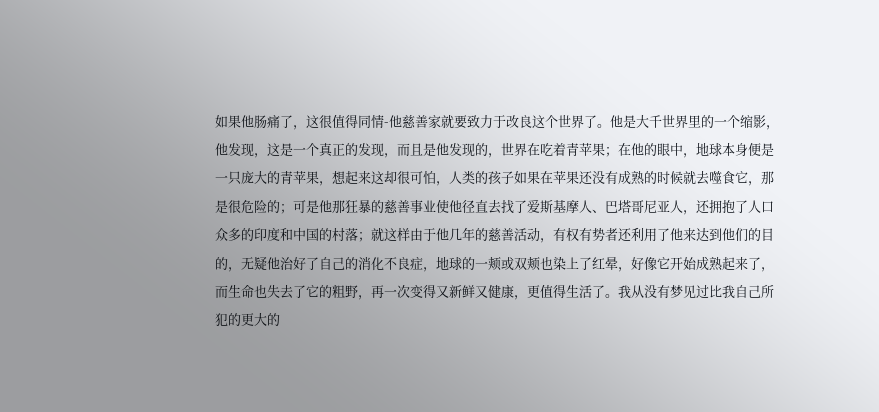如果他肠痛了，这很值得同情-他慈善家就要致力于改良这个世界了。他是大千世界里的一个缩影，他发现，这是一个真正的发现，而且是他发现的，世界在吃着青苹果；在他的眼中，地球本身便是一只庞大的青苹果，想起来这却很可怕，人类的孩子如果在苹果还没有成熟的时候就去噬食它，那是很危险的；可是他那狂暴的慈善事业使他径直去找了爱斯基摩人、巴塔哥尼亚人，还拥抱了人口众多的印度和中国的村落；就这样由于他几年的慈善活动，有权有势者还利用了他来达到他们的目的，无疑他治好了自己的消化不良症，地球的一颊或双颊也染上了红晕，好像它开始成熟起来了，而生命也失去了它的粗野，再一次变得又新鲜又健康，更值得生活了。我从没有梦见过比我自己所犯的更大的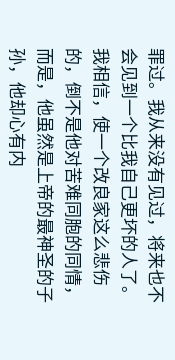罪过。我从来没有见过，将来也不会见到一个比我自己更坏的人了。我相信，使一个改良家这么悲伤的，倒不是他对苦难同胞的同情，而是，他虽然是上帝的最神圣的子孙，他却心有内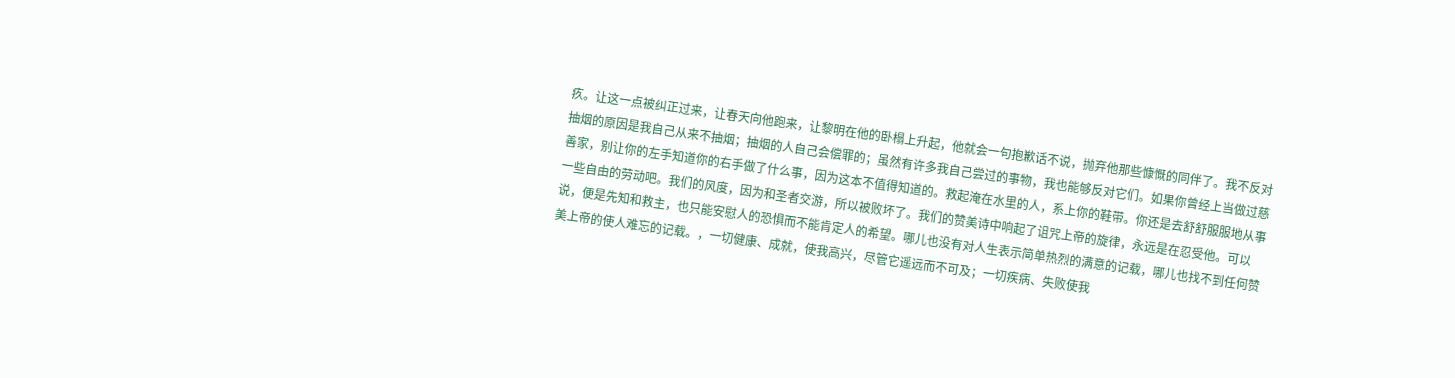疚。让这一点被纠正过来，让春天向他跑来，让黎明在他的卧榻上升起，他就会一句抱歉话不说，抛弃他那些慷慨的同伴了。我不反对抽烟的原因是我自己从来不抽烟；抽烟的人自己会偿罪的；虽然有许多我自己尝过的事物，我也能够反对它们。如果你曾经上当做过慈善家，别让你的左手知道你的右手做了什么事，因为这本不值得知道的。救起淹在水里的人，系上你的鞋带。你还是去舒舒服服地从事一些自由的劳动吧。我们的风度，因为和圣者交游，所以被败坏了。我们的赞美诗中响起了诅咒上帝的旋律，永远是在忍受他。可以说，便是先知和救主，也只能安慰人的恐惧而不能肯定人的希望。哪儿也没有对人生表示简单热烈的满意的记载，哪儿也找不到任何赞美上帝的使人难忘的记载。，一切健康、成就，使我高兴，尽管它遥远而不可及；一切疾病、失败使我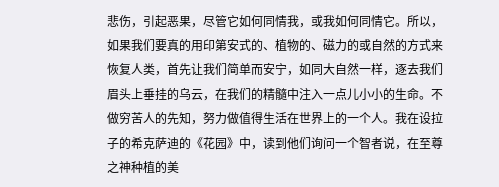悲伤，引起恶果，尽管它如何同情我，或我如何同情它。所以，如果我们要真的用印第安式的、植物的、磁力的或自然的方式来恢复人类，首先让我们简单而安宁，如同大自然一样，逐去我们眉头上垂挂的乌云，在我们的精髓中注入一点儿小小的生命。不做穷苦人的先知，努力做值得生活在世界上的一个人。我在设拉子的希克萨迪的《花园》中，读到他们询问一个智者说，在至尊之神种植的美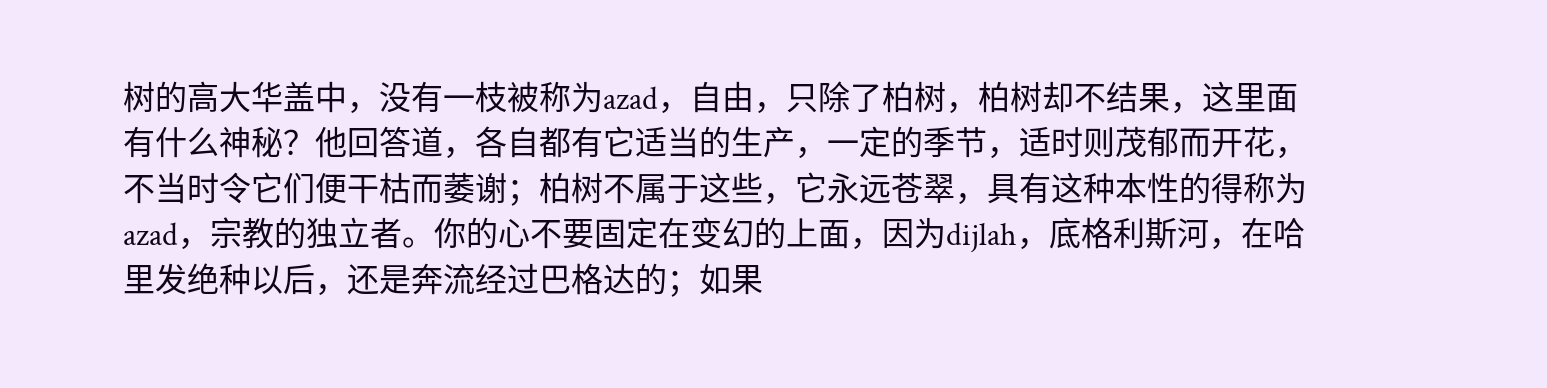树的高大华盖中，没有一枝被称为azad，自由，只除了柏树，柏树却不结果，这里面有什么神秘？他回答道，各自都有它适当的生产，一定的季节，适时则茂郁而开花，不当时令它们便干枯而萎谢；柏树不属于这些，它永远苍翠，具有这种本性的得称为azad，宗教的独立者。你的心不要固定在变幻的上面，因为dijlah，底格利斯河，在哈里发绝种以后，还是奔流经过巴格达的；如果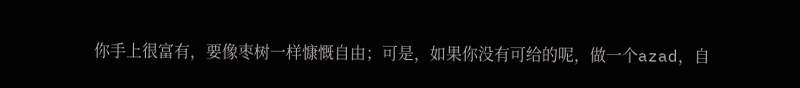你手上很富有，要像枣树一样慷慨自由；可是，如果你没有可给的呢，做一个azad，自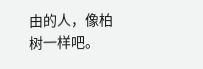由的人，像柏树一样吧。